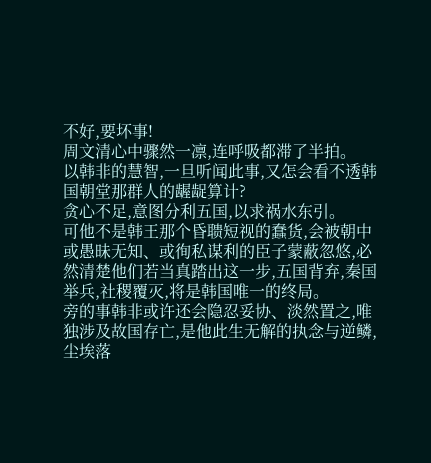不好,要坏事!
周文清心中骤然一凛,连呼吸都滞了半拍。
以韩非的慧智,一旦听闻此事,又怎会看不透韩国朝堂那群人的龌龊算计?
贪心不足,意图分利五国,以求祸水东引。
可他不是韩王那个昏聩短视的蠢货,会被朝中或愚昧无知、或徇私谋利的臣子蒙蔽忽悠,必然清楚他们若当真踏出这一步,五国背弃,秦国举兵,社稷覆灭,将是韩国唯一的终局。
旁的事韩非或许还会隐忍妥协、淡然置之,唯独涉及故国存亡,是他此生无解的执念与逆鳞,尘埃落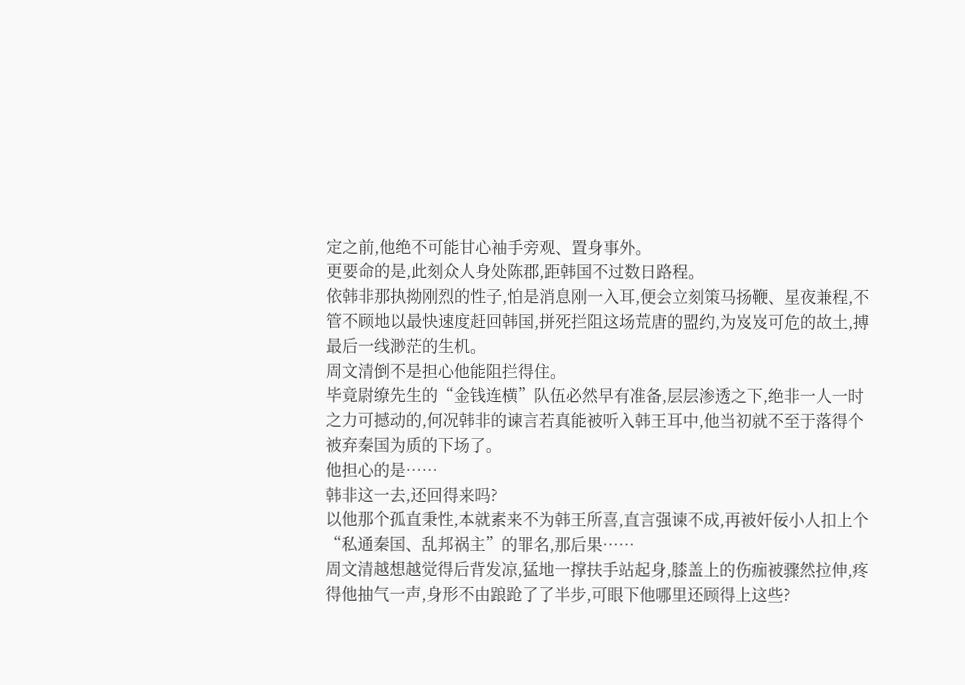定之前,他绝不可能甘心袖手旁观、置身事外。
更要命的是,此刻众人身处陈郡,距韩国不过数日路程。
依韩非那执拗刚烈的性子,怕是消息刚一入耳,便会立刻策马扬鞭、星夜兼程,不管不顾地以最快速度赶回韩国,拼死拦阻这场荒唐的盟约,为岌岌可危的故土,搏最后一线渺茫的生机。
周文清倒不是担心他能阻拦得住。
毕竟尉缭先生的“金钱连横”队伍必然早有准备,层层渗透之下,绝非一人一时之力可撼动的,何况韩非的谏言若真能被听入韩王耳中,他当初就不至于落得个被弃秦国为质的下场了。
他担心的是……
韩非这一去,还回得来吗?
以他那个孤直秉性,本就素来不为韩王所喜,直言强谏不成,再被奸佞小人扣上个“私通秦国、乱邦祸主”的罪名,那后果……
周文清越想越觉得后背发凉,猛地一撑扶手站起身,膝盖上的伤痂被骤然拉伸,疼得他抽气一声,身形不由踉跄了了半步,可眼下他哪里还顾得上这些?